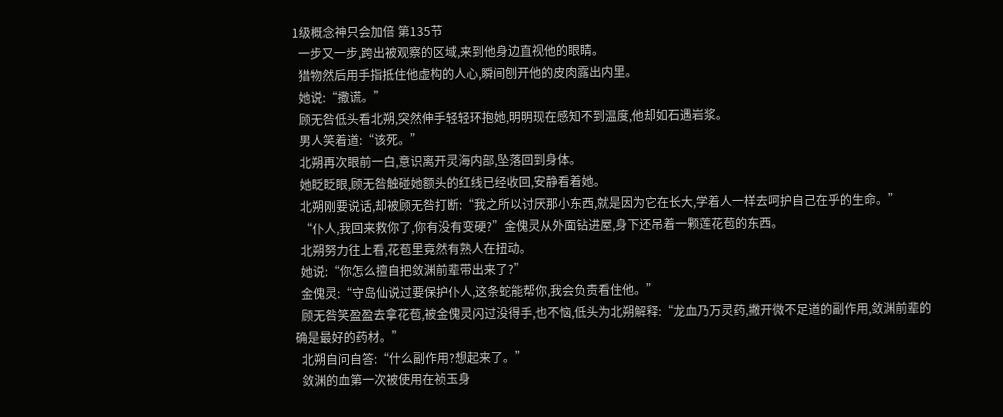1级概念神只会加倍 第135节
  一步又一步,跨出被观察的区域,来到他身边直视他的眼睛。
  猎物然后用手指抵住他虚构的人心,瞬间刨开他的皮肉露出内里。
  她说:“撒谎。”
  顾无咎低头看北朔,突然伸手轻轻环抱她,明明现在感知不到温度,他却如石遇岩浆。
  男人笑着道:“该死。”
  北朔再次眼前一白,意识离开灵海内部,坠落回到身体。
  她眨眨眼,顾无咎触碰她额头的红线已经收回,安静看着她。
  北朔刚要说话,却被顾无咎打断:“我之所以讨厌那小东西,就是因为它在长大,学着人一样去呵护自己在乎的生命。”
  “仆人,我回来救你了,你有没有变硬?”金傀灵从外面钻进屋,身下还吊着一颗莲花苞的东西。
  北朔努力往上看,花苞里竟然有熟人在扭动。
  她说:“你怎么擅自把敛渊前辈带出来了?”
  金傀灵:“守岛仙说过要保护仆人,这条蛇能帮你,我会负责看住他。”
  顾无咎笑盈盈去拿花苞,被金傀灵闪过没得手,也不恼,低头为北朔解释:“龙血乃万灵药,撇开微不足道的副作用,敛渊前辈的确是最好的药材。”
  北朔自问自答:“什么副作用?想起来了。”
  敛渊的血第一次被使用在祯玉身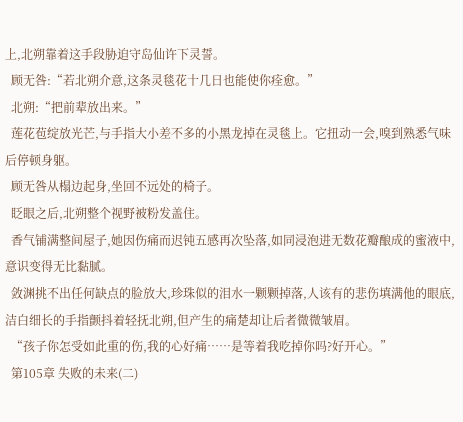上,北朔靠着这手段胁迫守岛仙许下灵誓。
  顾无咎:“若北朔介意,这条灵毯花十几日也能使你痊愈。”
  北朔:“把前辈放出来。”
  莲花苞绽放光芒,与手指大小差不多的小黑龙掉在灵毯上。它扭动一会,嗅到熟悉气味后停顿身躯。
  顾无咎从榻边起身,坐回不远处的椅子。
  眨眼之后,北朔整个视野被粉发盖住。
  香气铺满整间屋子,她因伤痛而迟钝五感再次坠落,如同浸泡进无数花瓣酿成的蜜液中,意识变得无比黏腻。
  敛渊挑不出任何缺点的脸放大,珍珠似的泪水一颗颗掉落,人该有的悲伤填满他的眼底,洁白细长的手指颤抖着轻抚北朔,但产生的痛楚却让后者微微皱眉。
  “孩子你怎受如此重的伤,我的心好痛……是等着我吃掉你吗?好开心。”
  第105章 失败的未来(二)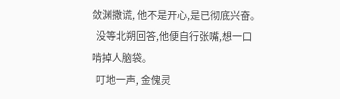敛渊撒谎, 他不是开心,是已彻底兴奋。
  没等北朔回答,他便自行张嘴,想一口啃掉人脑袋。
  叮地一声, 金傀灵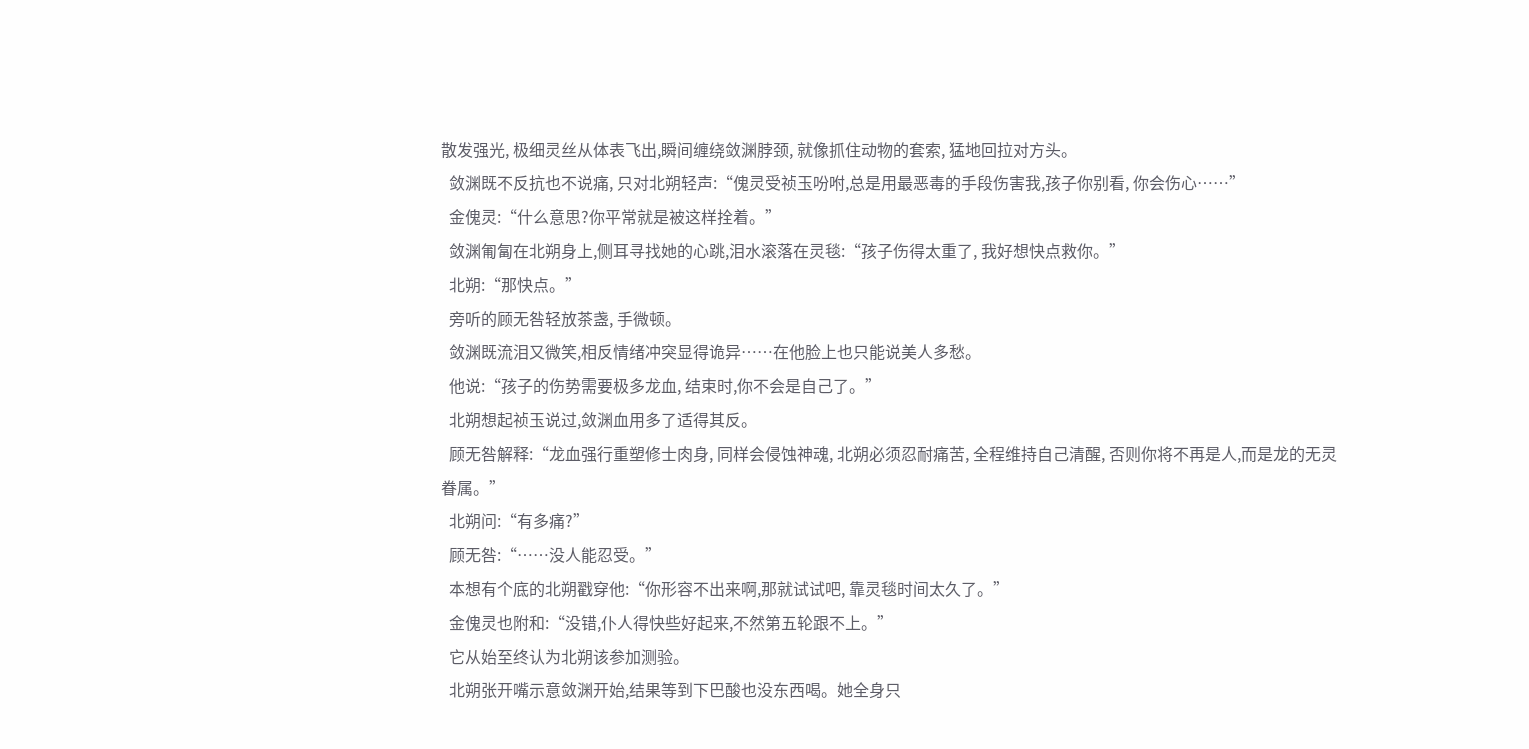散发强光, 极细灵丝从体表飞出,瞬间缠绕敛渊脖颈, 就像抓住动物的套索, 猛地回拉对方头。
  敛渊既不反抗也不说痛, 只对北朔轻声:“傀灵受祯玉吩咐,总是用最恶毒的手段伤害我,孩子你别看, 你会伤心……”
  金傀灵:“什么意思?你平常就是被这样拴着。”
  敛渊匍匐在北朔身上,侧耳寻找她的心跳,泪水滚落在灵毯:“孩子伤得太重了, 我好想快点救你。”
  北朔:“那快点。”
  旁听的顾无咎轻放茶盏, 手微顿。
  敛渊既流泪又微笑,相反情绪冲突显得诡异……在他脸上也只能说美人多愁。
  他说:“孩子的伤势需要极多龙血, 结束时,你不会是自己了。”
  北朔想起祯玉说过,敛渊血用多了适得其反。
  顾无咎解释:“龙血强行重塑修士肉身, 同样会侵蚀神魂, 北朔必须忍耐痛苦, 全程维持自己清醒, 否则你将不再是人,而是龙的无灵眷属。”
  北朔问:“有多痛?”
  顾无咎:“……没人能忍受。”
  本想有个底的北朔戳穿他:“你形容不出来啊,那就试试吧, 靠灵毯时间太久了。”
  金傀灵也附和:“没错,仆人得快些好起来,不然第五轮跟不上。”
  它从始至终认为北朔该参加测验。
  北朔张开嘴示意敛渊开始,结果等到下巴酸也没东西喝。她全身只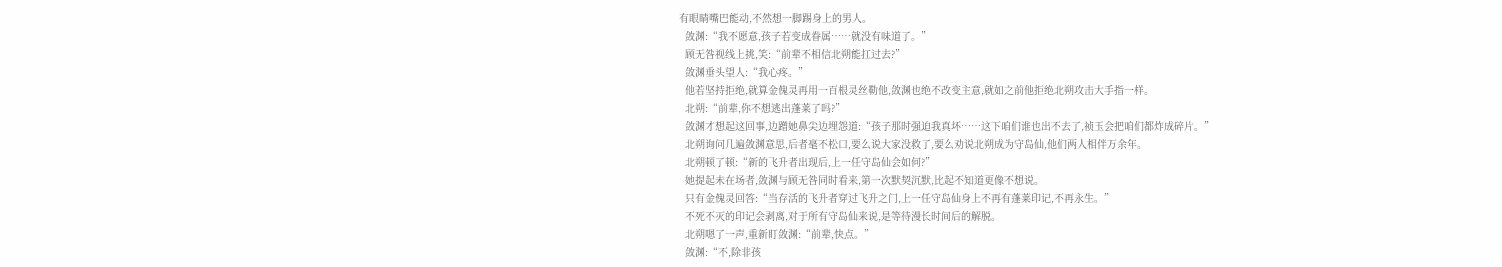有眼睛嘴巴能动,不然想一脚踢身上的男人。
  敛渊:“我不愿意,孩子若变成眷属……就没有味道了。”
  顾无咎视线上挑,笑:“前辈不相信北朔能扛过去?”
  敛渊垂头望人:“我心疼。”
  他若坚持拒绝,就算金傀灵再用一百根灵丝勒他,敛渊也绝不改变主意,就如之前他拒绝北朔攻击大手指一样。
  北朔:“前辈,你不想逃出蓬莱了吗?”
  敛渊才想起这回事,边蹭她鼻尖边埋怨道:“孩子那时强迫我真坏……这下咱们谁也出不去了,祯玉会把咱们都炸成碎片。”
  北朔询问几遍敛渊意思,后者毫不松口,要么说大家没救了,要么劝说北朔成为守岛仙,他们两人相伴万余年。
  北朔顿了顿:“新的飞升者出现后,上一任守岛仙会如何?”
  她提起未在场者,敛渊与顾无咎同时看来,第一次默契沉默,比起不知道更像不想说。
  只有金傀灵回答:“当存活的飞升者穿过飞升之门,上一任守岛仙身上不再有蓬莱印记,不再永生。”
  不死不灭的印记会剥离,对于所有守岛仙来说,是等待漫长时间后的解脱。
  北朔嗯了一声,重新盯敛渊:“前辈,快点。”
  敛渊:“不,除非孩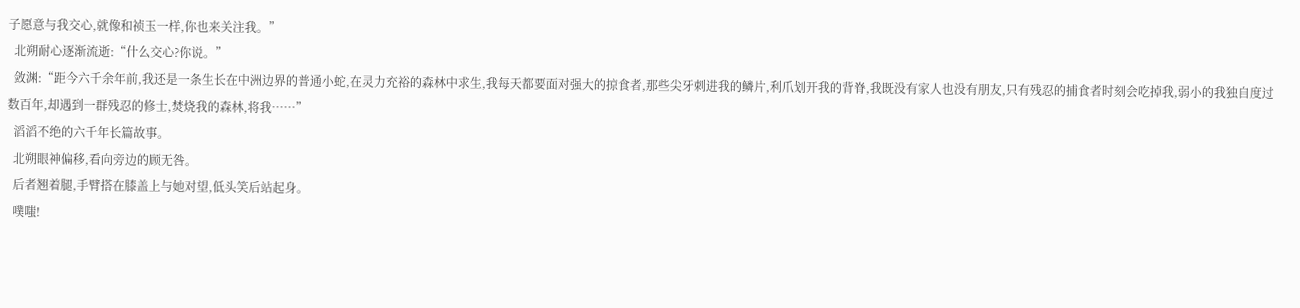子愿意与我交心,就像和祯玉一样,你也来关注我。”
  北朔耐心逐渐流逝:“什么交心?你说。”
  敛渊:“距今六千余年前,我还是一条生长在中洲边界的普通小蛇,在灵力充裕的森林中求生,我每天都要面对强大的掠食者,那些尖牙刺进我的鳞片,利爪划开我的背脊,我既没有家人也没有朋友,只有残忍的捕食者时刻会吃掉我,弱小的我独自度过数百年,却遇到一群残忍的修士,焚烧我的森林,将我……”
  滔滔不绝的六千年长篇故事。
  北朔眼神偏移,看向旁边的顾无咎。
  后者翘着腿,手臂搭在膝盖上与她对望,低头笑后站起身。
  噗嗤!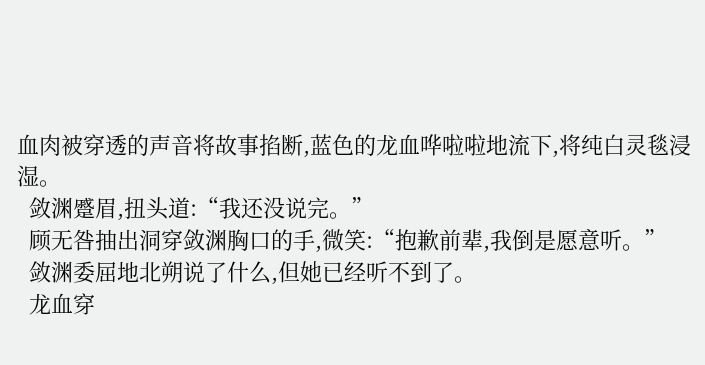血肉被穿透的声音将故事掐断,蓝色的龙血哗啦啦地流下,将纯白灵毯浸湿。
  敛渊蹙眉,扭头道:“我还没说完。”
  顾无咎抽出洞穿敛渊胸口的手,微笑:“抱歉前辈,我倒是愿意听。”
  敛渊委屈地北朔说了什么,但她已经听不到了。
  龙血穿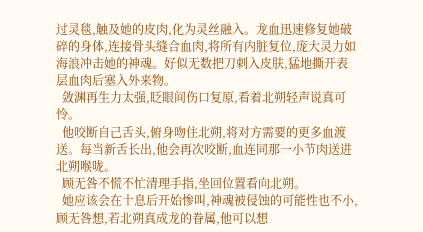过灵毯,触及她的皮肉,化为灵丝融入。龙血迅速修复她破碎的身体,连接骨头缝合血肉,将所有内脏复位,庞大灵力如海浪冲击她的神魂。好似无数把刀刺入皮肤,猛地撕开表层血肉后塞入外来物。
  敛渊再生力太强,眨眼间伤口复原,看着北朔轻声说真可怜。
  他咬断自己舌头,俯身吻住北朔,将对方需要的更多血渡送。每当新舌长出,他会再次咬断,血连同那一小节肉送进北朔喉咙。
  顾无咎不慌不忙清理手指,坐回位置看向北朔。
  她应该会在十息后开始惨叫,神魂被侵蚀的可能性也不小,顾无咎想,若北朔真成龙的眷属,他可以想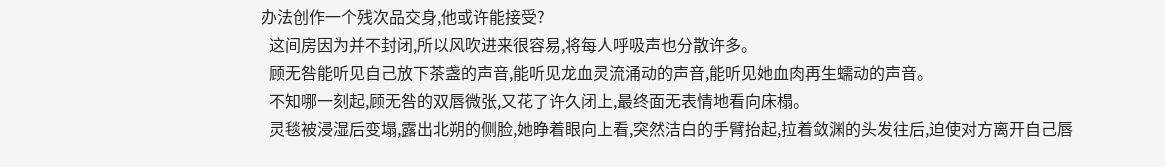办法创作一个残次品交身,他或许能接受?
  这间房因为并不封闭,所以风吹进来很容易,将每人呼吸声也分散许多。
  顾无咎能听见自己放下茶盏的声音,能听见龙血灵流涌动的声音,能听见她血肉再生蠕动的声音。
  不知哪一刻起,顾无咎的双唇微张,又花了许久闭上,最终面无表情地看向床榻。
  灵毯被浸湿后变塌,露出北朔的侧脸,她睁着眼向上看,突然洁白的手臂抬起,拉着敛渊的头发往后,迫使对方离开自己唇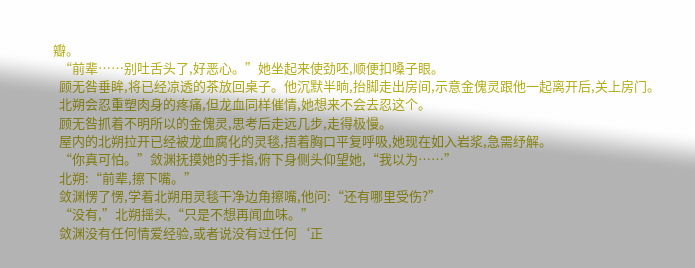瓣。
  “前辈……别吐舌头了,好恶心。”她坐起来使劲呸,顺便扣嗓子眼。
  顾无咎垂眸,将已经凉透的茶放回桌子。他沉默半晌,抬脚走出房间,示意金傀灵跟他一起离开后,关上房门。
  北朔会忍重塑肉身的疼痛,但龙血同样催情,她想来不会去忍这个。
  顾无咎抓着不明所以的金傀灵,思考后走远几步,走得极慢。
  屋内的北朔拉开已经被龙血腐化的灵毯,捂着胸口平复呼吸,她现在如入岩浆,急需纾解。
  “你真可怕。”敛渊抚摸她的手指,俯下身侧头仰望她,“我以为……”
  北朔:“前辈,擦下嘴。”
  敛渊愣了愣,学着北朔用灵毯干净边角擦嘴,他问:“还有哪里受伤?”
  “没有,”北朔摇头,“只是不想再闻血味。”
  敛渊没有任何情爱经验,或者说没有过任何‘正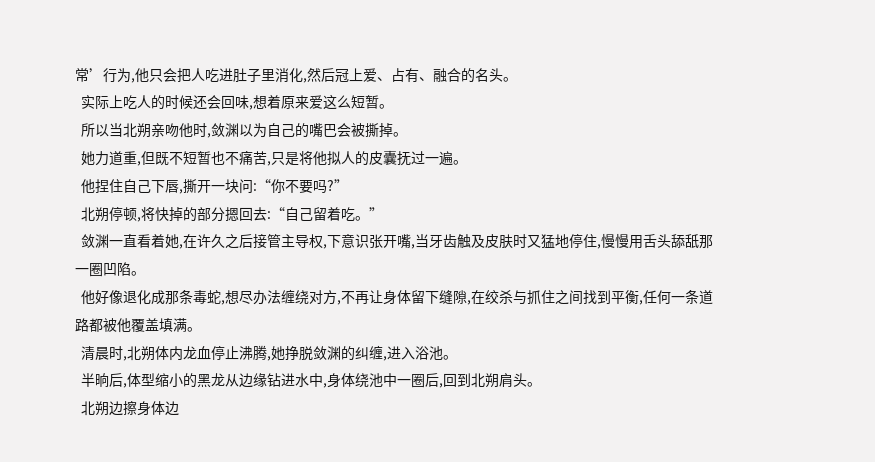常’行为,他只会把人吃进肚子里消化,然后冠上爱、占有、融合的名头。
  实际上吃人的时候还会回味,想着原来爱这么短暂。
  所以当北朔亲吻他时,敛渊以为自己的嘴巴会被撕掉。
  她力道重,但既不短暂也不痛苦,只是将他拟人的皮囊抚过一遍。
  他捏住自己下唇,撕开一块问:“你不要吗?”
  北朔停顿,将快掉的部分摁回去:“自己留着吃。”
  敛渊一直看着她,在许久之后接管主导权,下意识张开嘴,当牙齿触及皮肤时又猛地停住,慢慢用舌头舔舐那一圈凹陷。
  他好像退化成那条毒蛇,想尽办法缠绕对方,不再让身体留下缝隙,在绞杀与抓住之间找到平衡,任何一条道路都被他覆盖填满。
  清晨时,北朔体内龙血停止沸腾,她挣脱敛渊的纠缠,进入浴池。
  半晌后,体型缩小的黑龙从边缘钻进水中,身体绕池中一圈后,回到北朔肩头。
  北朔边擦身体边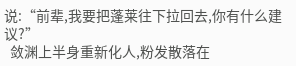说:“前辈,我要把蓬莱往下拉回去,你有什么建议?”
  敛渊上半身重新化人,粉发散落在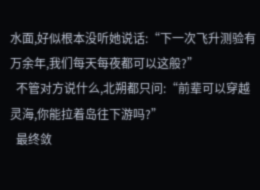水面,好似根本没听她说话:“下一次飞升测验有万余年,我们每天每夜都可以这般?”
  不管对方说什么,北朔都只问:“前辈可以穿越灵海,你能拉着岛往下游吗?”
  最终敛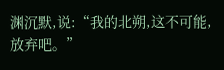渊沉默,说:“我的北朔,这不可能,放弃吧。”